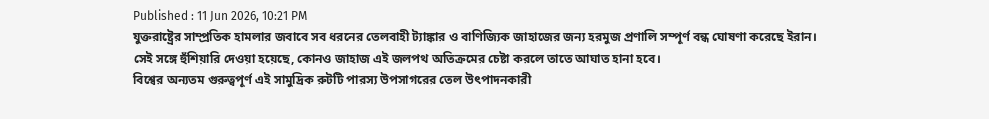Published : 11 Jun 2026, 10:21 PM
যুক্তরাষ্ট্রের সাম্প্রতিক হামলার জবাবে সব ধরনের তেলবাহী ট্যাঙ্কার ও বাণিজ্যিক জাহাজের জন্য হরমুজ প্রণালি সম্পূর্ণ বন্ধ ঘোষণা করেছে ইরান। সেই সঙ্গে হুঁশিয়ারি দেওয়া হয়েছে, কোনও জাহাজ এই জলপথ অতিক্রমের চেষ্টা করলে তাতে আঘাত হানা হবে।
বিশ্বের অন্যতম গুরুত্বপূর্ণ এই সামুদ্রিক রুটটি পারস্য উপসাগরের তেল উৎপাদনকারী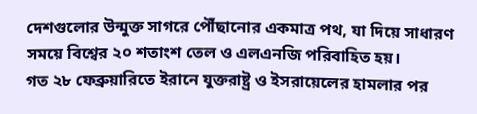দেশগুলোর উন্মুক্ত সাগরে পৌঁছানোর একমাত্র পথ, যা দিয়ে সাধারণ সময়ে বিশ্বের ২০ শতাংশ তেল ও এলএনজি পরিবাহিত হয়।
গত ২৮ ফেব্রুয়ারিতে ইরানে যুক্তরাষ্ট্র ও ইসরায়েলের হামলার পর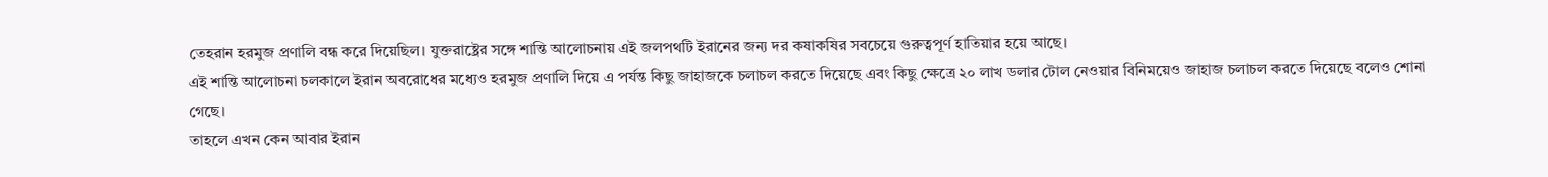তেহরান হরমুজ প্রণালি বন্ধ করে দিয়েছিল। যুক্তরাষ্ট্রের সঙ্গে শান্তি আলোচনায় এই জলপথটি ইরানের জন্য দর কষাকষির সবচেয়ে গুরুত্বপূর্ণ হাতিয়ার হয়ে আছে।
এই শান্তি আলোচনা চলকালে ইরান অবরোধের মধ্যেও হরমুজ প্রণালি দিয়ে এ পর্যন্ত কিছু জাহাজকে চলাচল করতে দিয়েছে এবং কিছু ক্ষেত্রে ২০ লাখ ডলার টোল নেওয়ার বিনিময়েও জাহাজ চলাচল করতে দিয়েছে বলেও শোনা গেছে।
তাহলে এখন কেন আবার ইরান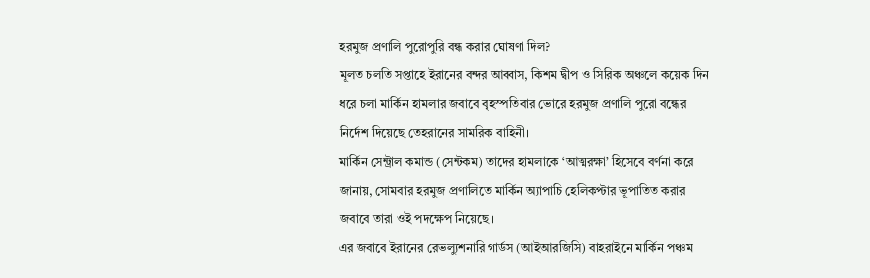হরমুজ প্রণালি পুরোপুরি বন্ধ করার ঘোষণা দিল?
মূলত চলতি সপ্তাহে ইরানের বন্দর আব্বাস, কিশম দ্বীপ ও সিরিক অঞ্চলে কয়েক দিন ধরে চলা মার্কিন হামলার জবাবে বৃহস্পতিবার ভোরে হরমুজ প্রণালি পুরো বন্ধের নির্দেশ দিয়েছে তেহরানের সামরিক বাহিনী।
মার্কিন সেন্ট্রাল কমান্ড (সেন্টকম) তাদের হামলাকে ‘আত্মরক্ষা’ হিসেবে বর্ণনা করে জানায়, সোমবার হরমুজ প্রণালিতে মার্কিন অ্যাপাচি হেলিকপ্টার ভূপাতিত করার জবাবে তারা ওই পদক্ষেপ নিয়েছে।
এর জবাবে ইরানের রেভল্যুশনারি গার্ডস (আইআরজিসি) বাহরাইনে মার্কিন পঞ্চম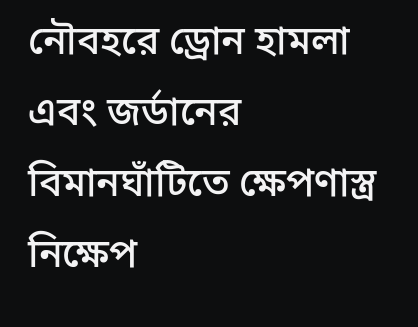নৌবহরে ড্রোন হামলা এবং জর্ডানের বিমানঘাঁটিতে ক্ষেপণাস্ত্র নিক্ষেপ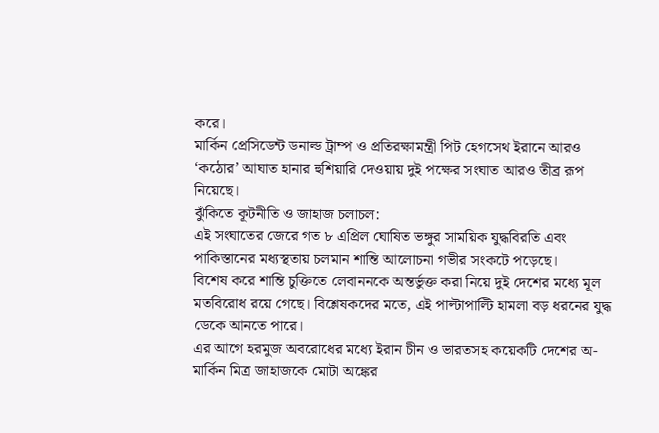করে।
মার্কিন প্রেসিডেন্ট ডনাল্ড ট্রাম্প ও প্রতিরক্ষামন্ত্রী পিট হেগসেথ ইরানে আরও ‘কঠোর’ আঘাত হানার হুশিয়ারি দেওয়ায় দুই পক্ষের সংঘাত আরও তীব্র রূপ নিয়েছে।
ঝুঁকিতে কূটনীতি ও জাহাজ চলাচল:
এই সংঘাতের জেরে গত ৮ এপ্রিল ঘোষিত ভঙ্গুর সাময়িক যুদ্ধবিরতি এবং পাকিস্তানের মধ্যস্থতায় চলমান শান্তি আলোচনা গভীর সংকটে পড়েছে।
বিশেষ করে শান্তি চুক্তিতে লেবাননকে অন্তর্ভুক্ত করা নিয়ে দুই দেশের মধ্যে মূল মতবিরোধ রয়ে গেছে। বিশ্লেষকদের মতে, এই পাল্টাপাল্টি হামলা বড় ধরনের যুদ্ধ ডেকে আনতে পারে।
এর আগে হরমুজ অবরোধের মধ্যে ইরান চীন ও ভারতসহ কয়েকটি দেশের অ-মার্কিন মিত্র জাহাজকে মোটা অঙ্কের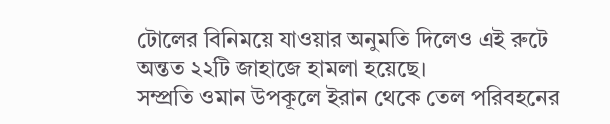টোলের বিনিময়ে যাওয়ার অনুমতি দিলেও এই রুটে অন্তত ২২টি জাহাজে হামলা হয়েছে।
সম্প্রতি ওমান উপকূলে ইরান থেকে তেল পরিবহনের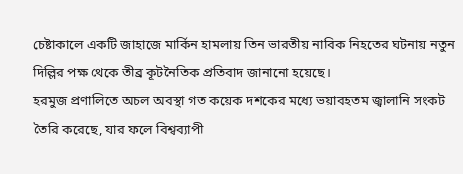চেষ্টাকালে একটি জাহাজে মার্কিন হামলায় তিন ভারতীয় নাবিক নিহতের ঘটনায় নতুন দিল্লির পক্ষ থেকে তীব্র কূটনৈতিক প্রতিবাদ জানানো হয়েছে।
হরমুজ প্রণালিতে অচল অবস্থা গত কয়েক দশকের মধ্যে ভয়াবহতম জ্বালানি সংকট তৈরি করেছে, যার ফলে বিশ্বব্যাপী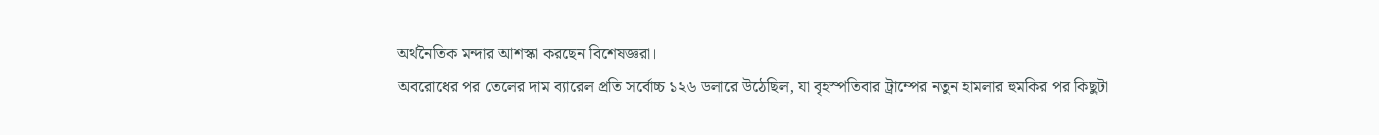অর্থনৈতিক মন্দার আশস্কা করছেন বিশেষজ্ঞরা।
অবরোধের পর তেলের দাম ব্যারেল প্রতি সর্বোচ্চ ১২৬ ডলারে উঠেছিল, যা বৃহস্পতিবার ট্রাম্পের নতুন হামলার হুমকির পর কিছুটা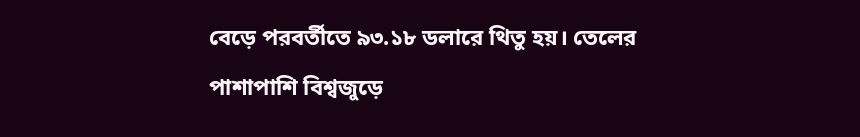বেড়ে পরবর্তীতে ৯৩.১৮ ডলারে থিতু হয়। তেলের পাশাপাশি বিশ্বজুড়ে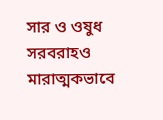সার ও ওষুধ সরবরাহও মারাত্মকভাবে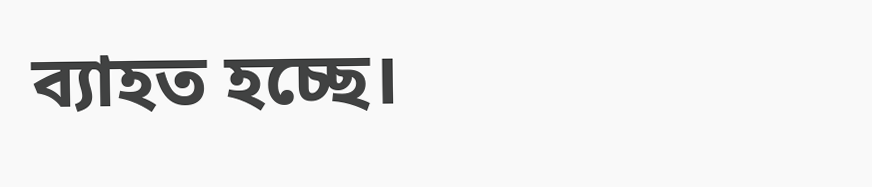ব্যাহত হচ্ছে।